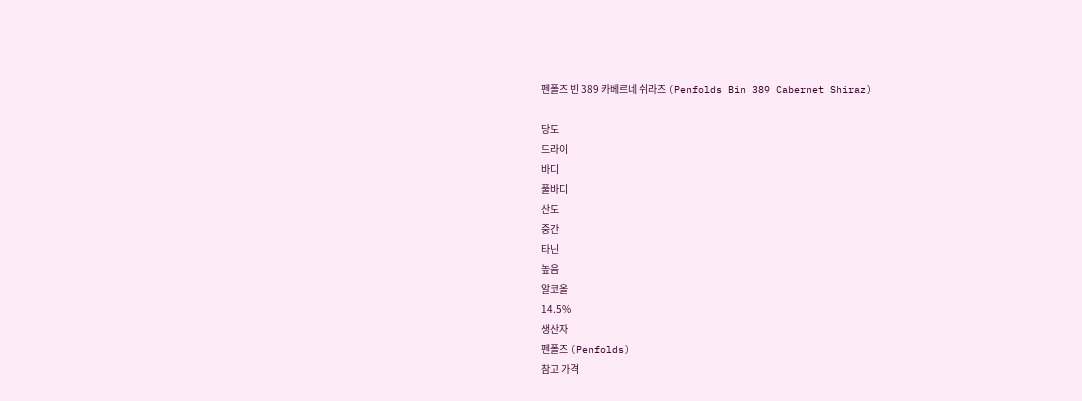펜폴즈 빈 389 카베르네 쉬라즈 (Penfolds Bin 389 Cabernet Shiraz)

당도
드라이
바디
풀바디
산도
중간
타닌
높음
알코올
14.5%
생산자
펜폴즈 (Penfolds)
참고 가격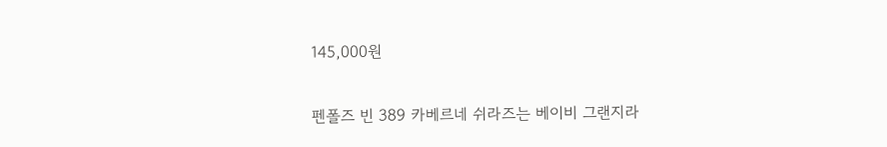145,000원

펜폴즈 빈 389 카베르네 쉬라즈는 베이비 그랜지라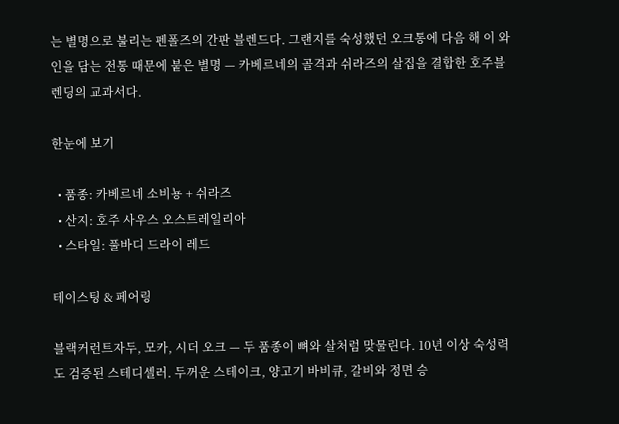는 별명으로 불리는 펜폴즈의 간판 블렌드다. 그랜지를 숙성했던 오크통에 다음 해 이 와인을 담는 전통 때문에 붙은 별명 — 카베르네의 골격과 쉬라즈의 살집을 결합한 호주블렌딩의 교과서다.

한눈에 보기

  • 품종: 카베르네 소비뇽 + 쉬라즈
  • 산지: 호주 사우스 오스트레일리아
  • 스타일: 풀바디 드라이 레드

테이스팅 & 페어링

블랙커런트자두, 모카, 시더 오크 — 두 품종이 뼈와 살처럼 맞물린다. 10년 이상 숙성력도 검증된 스테디셀러. 두꺼운 스테이크, 양고기 바비큐, 갈비와 정면 승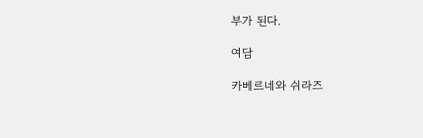부가 된다.

여담

카베르네와 쉬라즈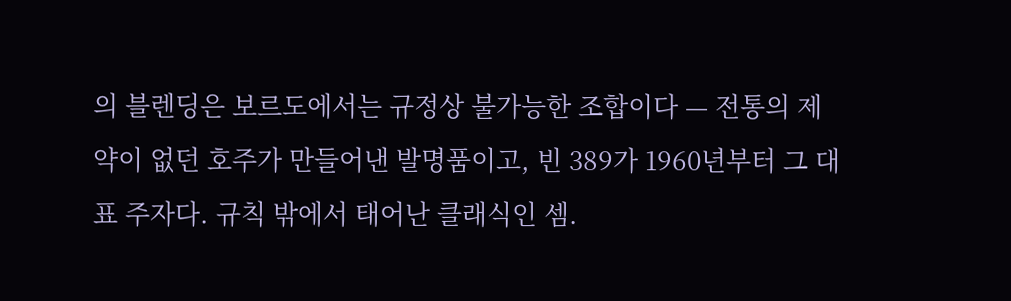의 블렌딩은 보르도에서는 규정상 불가능한 조합이다 — 전통의 제약이 없던 호주가 만들어낸 발명품이고, 빈 389가 1960년부터 그 대표 주자다. 규칙 밖에서 태어난 클래식인 셈.